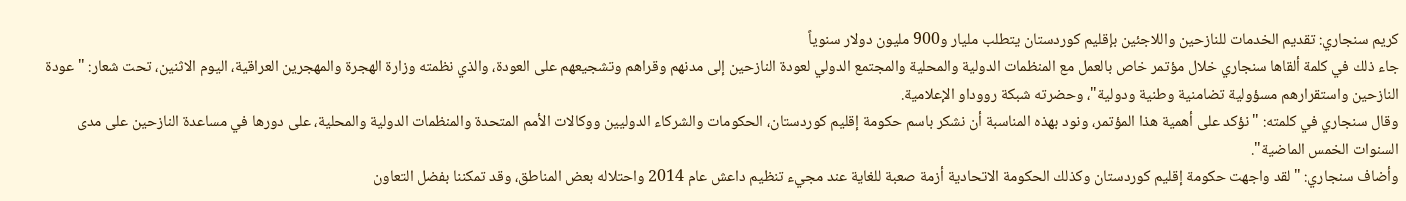كريم سنجاري: تقديم الخدمات للنازحين واللاجئين بإقليم كوردستان يتطلب مليار و900 مليون دولار سنوياً
جاء ذلك في كلمة ألقاها سنجاري خلال مؤتمر خاص بالعمل مع المنظمات الدولية والمحلية والمجتمع الدولي لعودة النازحين إلى مدنهم وقراهم وتشجيعهم على العودة، والذي نظمته وزارة الهجرة والمهجرين العراقية، اليوم الاثنين، تحت شعار: "عودة النازحين واستقرارهم مسؤولية تضامنية وطنية ودولية"، وحضرته شبكة رووداو الإعلامية.
وقال سنجاري في كلمته: "نؤكد على أهمية هذا المؤتمر، ونود بهذه المناسبة أن نشكر باسم حكومة إقليم كوردستان، الحكومات والشركاء الدوليين ووكالات الأمم المتحدة والمنظمات الدولية والمحلية، على دورها في مساعدة النازحين على مدى السنوات الخمس الماضية".
وأضاف سنجاري: "لقد واجهت حكومة إقليم كوردستان وكذلك الحكومة الاتحادية أزمة صعبة للغاية عند مجيء تنظيم داعش عام 2014 واحتلاله بعض المناطق، وقد تمكننا بفضل التعاون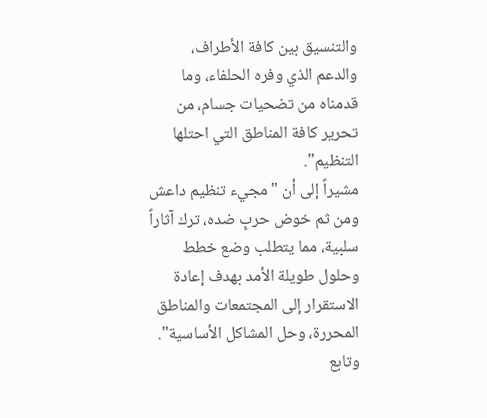والتنسيق بين كافة الأطراف، والدعم الذي وفره الحلفاء، وما قدمناه من تضحيات جسام، من تحرير كافة المناطق التي احتلها التنظيم".
مشيراً إلى أن "مجيء تنظيم داعش ومن ثم خوض حربٍ ضده، ترك آثاراً سلبية، مما يتطلب وضع خطط وحلول طويلة الأمد بهدف إعادة الاستقرار إلى المجتمعات والمناطق المحررة، وحل المشاكل الأساسية".
وتابع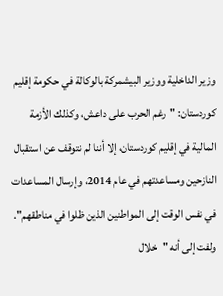وزير الداخلية ووزير البيشمركة بالوكالة في حكومة إقليم كوردستان: "رغم الحرب على داعش، وكذلك الأزمة المالية في إقليم كوردستان، إلا أننا لم نتوقف عن استقبال النازحين ومساعدتهم في عام 2014، وإرسال المساعدات في نفس الوقت إلى المواطنين الذين ظلوا في مناطقهم".
ولفت إلى أنه "خلال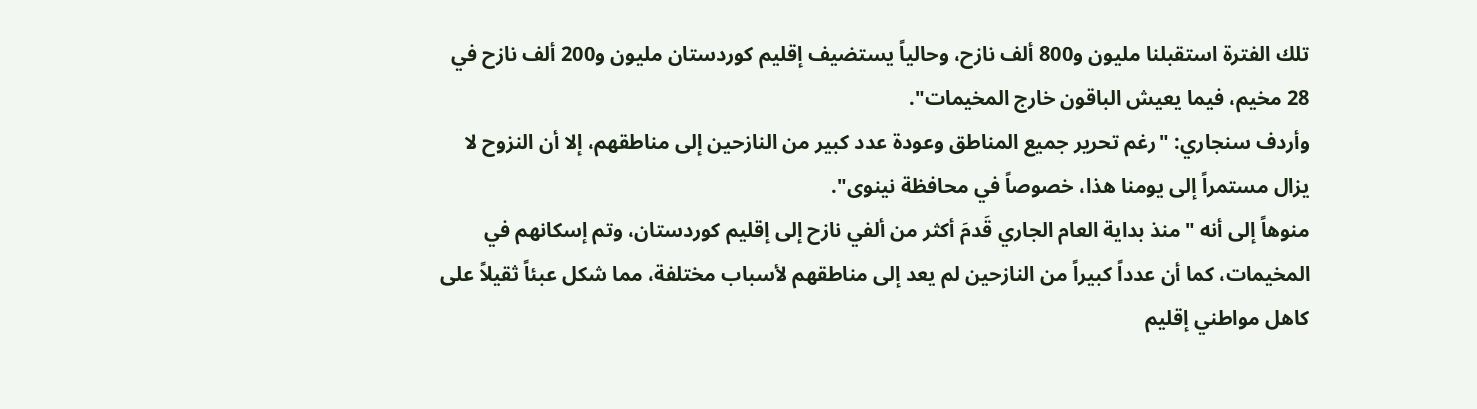تلك الفترة استقبلنا مليون و800 ألف نازح، وحالياً يستضيف إقليم كوردستان مليون و200 ألف نازح في 28 مخيم، فيما يعيش الباقون خارج المخيمات".
وأردف سنجاري: "رغم تحرير جميع المناطق وعودة عدد كبير من النازحين إلى مناطقهم، إلا أن النزوح لا يزال مستمراً إلى يومنا هذا، خصوصاً في محافظة نينوى".
منوهاً إلى أنه "منذ بداية العام الجاري قَدمَ أكثر من ألفي نازح إلى إقليم كوردستان، وتم إسكانهم في المخيمات، كما أن عدداً كبيراً من النازحين لم يعد إلى مناطقهم لأسباب مختلفة، مما شكل عبئاً ثقيلاً على كاهل مواطني إقليم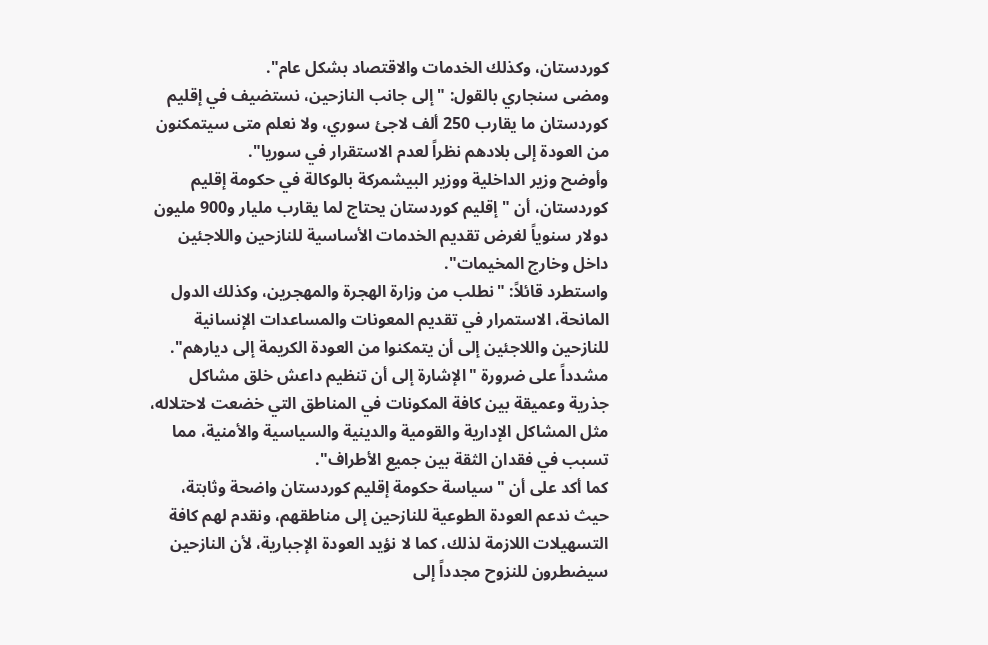كوردستان، وكذلك الخدمات والاقتصاد بشكل عام".
ومضى سنجاري بالقول: "إلى جانب النازحين، نستضيف في إقليم كوردستان ما يقارب 250 ألف لاجئ سوري، ولا نعلم متى سيتمكنون من العودة إلى بلادهم نظراً لعدم الاستقرار في سوريا".
وأوضح وزير الداخلية ووزير البيشمركة بالوكالة في حكومة إقليم كوردستان، أن " إقليم كوردستان يحتاج لما يقارب مليار و900 مليون دولار سنوياً لغرض تقديم الخدمات الأساسية للنازحين واللاجئين داخل وخارج المخيمات".
واستطرد قائلاً: "نطلب من وزارة الهجرة والمهجرين، وكذلك الدول المانحة، الاستمرار في تقديم المعونات والمساعدات الإنسانية للنازحين واللاجئين إلى أن يتمكنوا من العودة الكريمة إلى ديارهم".
مشدداً على ضرورة "الإشارة إلى أن تنظيم داعش خلق مشاكل جذرية وعميقة بين كافة المكونات في المناطق التي خضعت لاحتلاله، مثل المشاكل الإدارية والقومية والدينية والسياسية والأمنية، مما تسبب في فقدان الثقة بين جميع الأطراف".
كما أكد على أن "سياسة حكومة إقليم كوردستان واضحة وثابتة، حيث ندعم العودة الطوعية للنازحين إلى مناطقهم، ونقدم لهم كافة التسهيلات اللازمة لذلك، كما لا نؤيد العودة الإجبارية، لأن النازحين سيضطرون للنزوح مجدداً إلى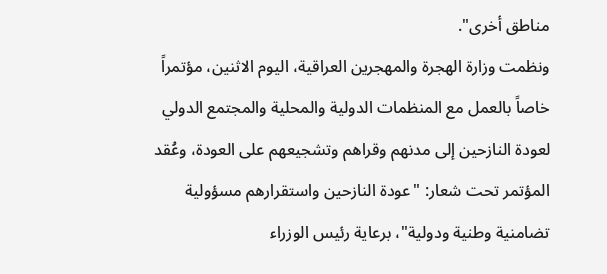مناطق أخرى".
ونظمت وزارة الهجرة والمهجرين العراقية، اليوم الاثنين، مؤتمراً خاصاً بالعمل مع المنظمات الدولية والمحلية والمجتمع الدولي لعودة النازحين إلى مدنهم وقراهم وتشجيعهم على العودة، وعُقد المؤتمر تحت شعار: "عودة النازحين واستقرارهم مسؤولية تضامنية وطنية ودولية"، برعاية رئيس الوزراء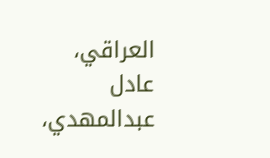العراقي، عادل عبدالمهدي،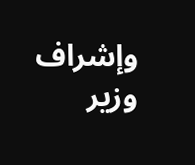وإشراف وزير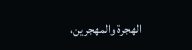الهجرة والمهجرين،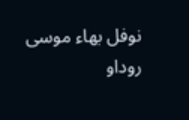نوفل بهاء موسى
روداو